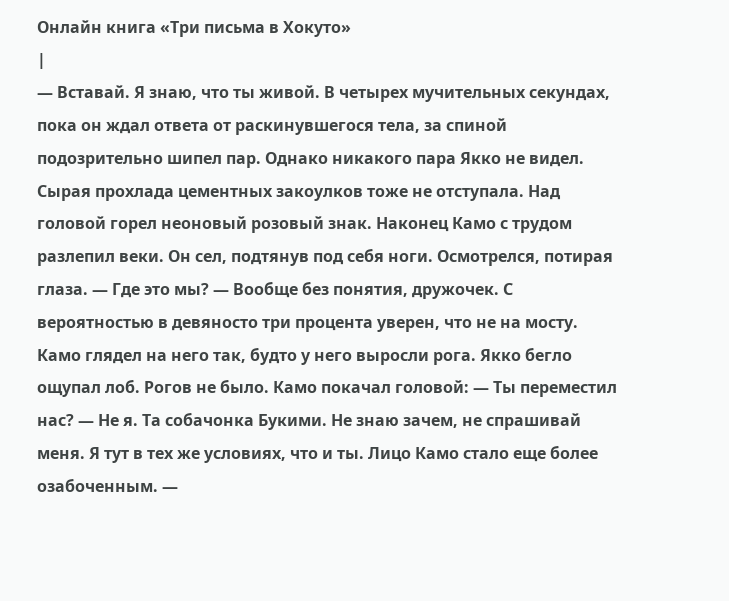Онлайн книга «Три письма в Хокуто»
|
— Вставай. Я знаю, что ты живой. В четырех мучительных секундах, пока он ждал ответа от раскинувшегося тела, за спиной подозрительно шипел пар. Однако никакого пара Якко не видел. Сырая прохлада цементных закоулков тоже не отступала. Над головой горел неоновый розовый знак. Наконец Камо с трудом разлепил веки. Он сел, подтянув под себя ноги. Осмотрелся, потирая глаза. — Где это мы? — Вообще без понятия, дружочек. С вероятностью в девяносто три процента уверен, что не на мосту. Камо глядел на него так, будто у него выросли рога. Якко бегло ощупал лоб. Рогов не было. Камо покачал головой: — Ты переместил нас? — Не я. Та собачонка Букими. Не знаю зачем, не спрашивай меня. Я тут в тех же условиях, что и ты. Лицо Камо стало еще более озабоченным. —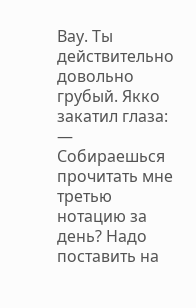Вау. Ты действительно довольно грубый. Якко закатил глаза: — Собираешься прочитать мне третью нотацию за день? Надо поставить на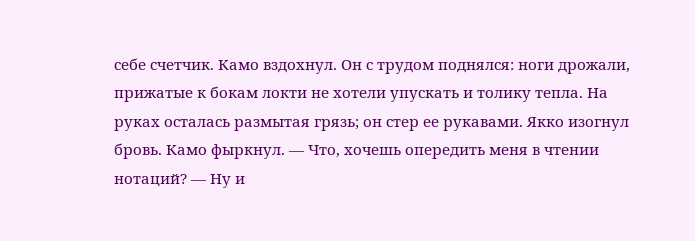себе счетчик. Камо вздохнул. Он с трудом поднялся: ноги дрожали, прижатые к бокам локти не хотели упускать и толику тепла. На руках осталась размытая грязь; он стер ее рукавами. Якко изогнул бровь. Камо фыркнул. — Что, хочешь опередить меня в чтении нотаций? — Ну и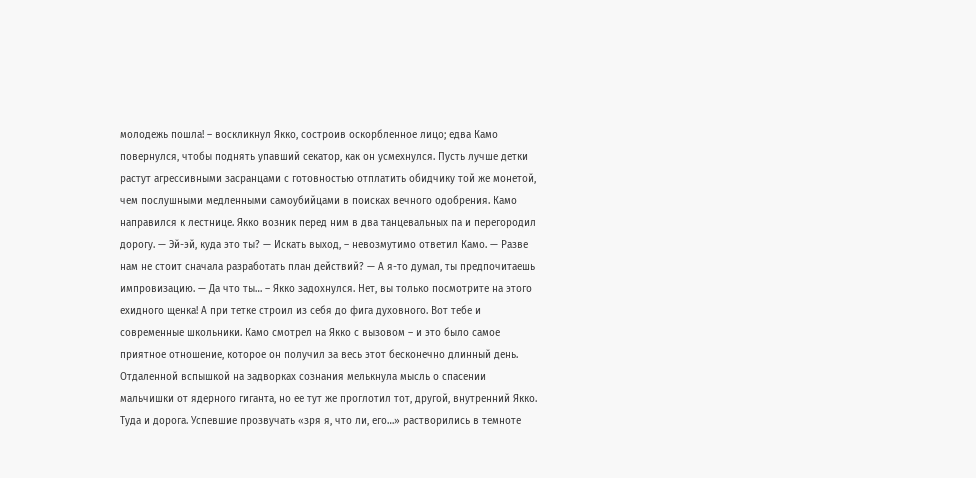молодежь пошла! – воскликнул Якко, состроив оскорбленное лицо; едва Камо повернулся, чтобы поднять упавший секатор, как он усмехнулся. Пусть лучше детки растут агрессивными засранцами с готовностью отплатить обидчику той же монетой, чем послушными медленными самоубийцами в поисках вечного одобрения. Камо направился к лестнице. Якко возник перед ним в два танцевальных па и перегородил дорогу. — Эй-эй, куда это ты? — Искать выход, – невозмутимо ответил Камо. — Разве нам не стоит сначала разработать план действий? — А я-то думал, ты предпочитаешь импровизацию. — Да что ты… – Якко задохнулся. Нет, вы только посмотрите на этого ехидного щенка! А при тетке строил из себя до фига духовного. Вот тебе и современные школьники. Камо смотрел на Якко с вызовом – и это было самое приятное отношение, которое он получил за весь этот бесконечно длинный день. Отдаленной вспышкой на задворках сознания мелькнула мысль о спасении мальчишки от ядерного гиганта, но ее тут же проглотил тот, другой, внутренний Якко. Туда и дорога. Успевшие прозвучать «зря я, что ли, его…» растворились в темноте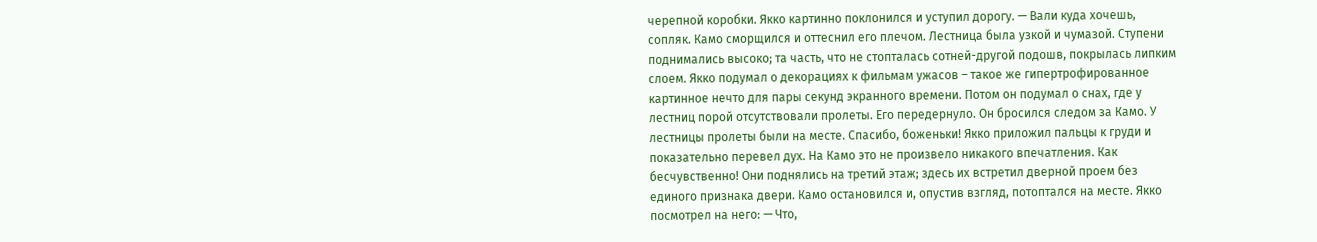черепной коробки. Якко картинно поклонился и уступил дорогу. — Вали куда хочешь, сопляк. Камо сморщился и оттеснил его плечом. Лестница была узкой и чумазой. Ступени поднимались высоко; та часть, что не стопталась сотней-другой подошв, покрылась липким слоем. Якко подумал о декорациях к фильмам ужасов – такое же гипертрофированное картинное нечто для пары секунд экранного времени. Потом он подумал о снах, где у лестниц порой отсутствовали пролеты. Его передернуло. Он бросился следом за Камо. У лестницы пролеты были на месте. Спасибо, боженьки! Якко приложил пальцы к груди и показательно перевел дух. На Камо это не произвело никакого впечатления. Как бесчувственно! Они поднялись на третий этаж; здесь их встретил дверной проем без единого признака двери. Камо остановился и, опустив взгляд, потоптался на месте. Якко посмотрел на него: — Что,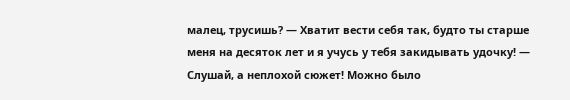малец, трусишь? — Хватит вести себя так, будто ты старше меня на десяток лет и я учусь у тебя закидывать удочку! — Слушай, а неплохой сюжет! Можно было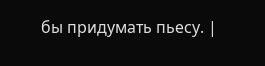бы придумать пьесу. |